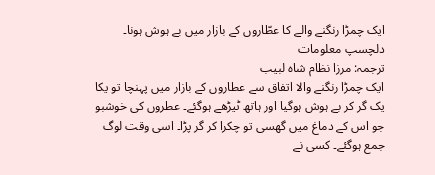ایک چمڑا رنگنے والے کا عطّاروں کے بازار میں بے ہوش ہونا۔
دلچسپ معلومات
ترجمہ: مرزا نظام شاہ لبیب
ایک چمڑا رنگنے والا اتفاق سے عطاروں کے بازار میں پہنچا تو یکا یک گر کر بے ہوش ہوگیا اور ہاتھ ٹیڑھے ہوگئے۔ عطروں کی خوشبو جو اس کے دماغ میں گھسی تو چکرا کر گر پڑا۔ اسی وقت لوگ جمع ہوگئے۔ کسی نے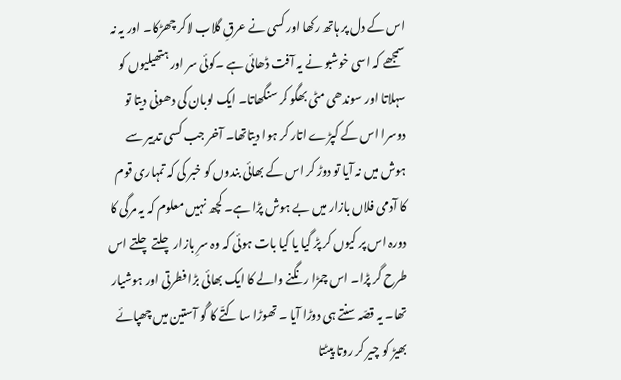اس کے دل پر ہاتھ رکھا اور کسی نے عرقِ گلاب لاکر چھڑکا۔ اور یہ نہ سمجھے کہ اسی خوشبو نے یہ آفت ڈھائی ہے ۔کوئی سر اور ہتھیلیوں کو سہلاتا اور سوندھی مٹی بھگو کر سنگھاتا۔ ایک لوبان کی دھونی دیتا تو دوسرا اس کے کپڑے اتار کر ہوا دیتاتھا۔ آخر جب کسی تدبیر سے ہوش میں نہ آیا تو دوڑ کر اس کے بھائی بندوں کو خبر کی کہ تمہاری قوم کا آدمی فلاں بازار میں بے ہوش پڑا ہے۔ کچھ نہیں معلوم کہ یہ مرگی کا دورہ اس پر کیوں کر پڑ گیا یا کیا بات ہوئی کہ وہ سرِ بازار چلتے چلتے اس طرح گر پڑا۔ اس چمڑا رنگنے والے کا ایک بھائی بڑا فطرتی اور ہوشیار تھا۔ یہ قصّہ سنتے ہی دوڑا آیا ۔ تھوڑا سا کتّے کا گُو آستین میں چھپائے بھیڑ کو چیر کر روتا پیٹتا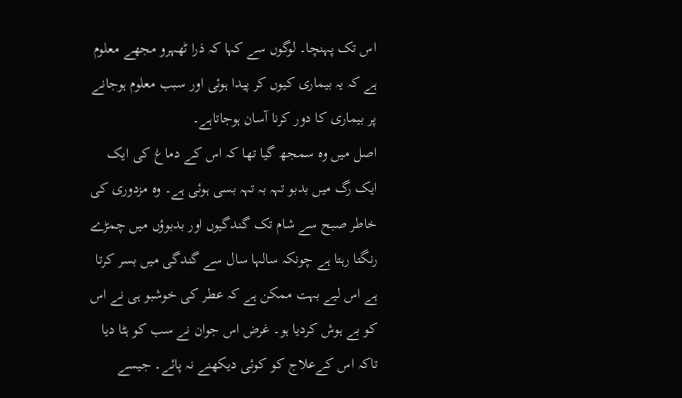اس تک پہنچا۔ لوگوں سے کہا کہ ذرا ٹھہرو مجھے معلوم ہے کہ یہ بیماری کیوں کر پیدا ہوئی اور سبب معلوم ہوجانے پر بیماری کا دور کرنا آسان ہوجاتاہے۔
اصل میں وہ سمجھ گیا تھا کہ اس کے دماغ کی ایک ایک رگ میں بدبو تہہ بہ تہہ بسی ہوئی ہے۔ وہ مزدوری کی خاطر صبح سے شام تک گندگیوں اور بدبوؤں میں چمڑے رنگتا رہتا ہے چونکہ سالہا سال سے گندگی میں بسر کرتا ہے اس لیے بہت ممکن ہے کہ عطر کی خوشبو ہی نے اس کو بے ہوش کردیا ہو۔ غرض اس جوان نے سب کو ہٹا دیا تاکہ اس کےعلاج کو کوئی دیکھنے نہ پائے۔ جیسے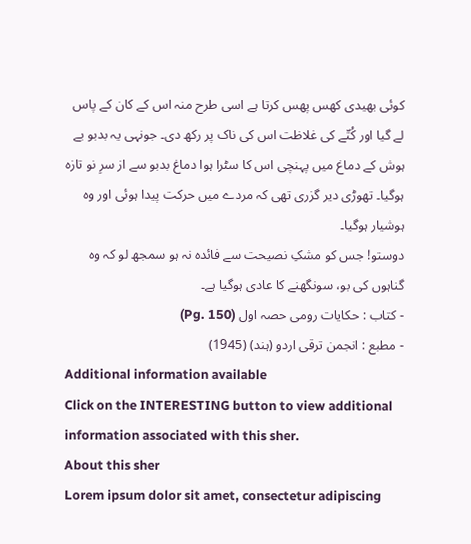کوئی بھیدی کھس پھس کرتا ہے اسی طرح منہ اس کے کان کے پاس لے گیا اور کُتّے کی غلاظت اس کی ناک پر رکھ دی۔ جونہی یہ بدبو بے ہوش کے دماغ میں پہنچی اس کا سٹرا ہوا دماغ بدبو سے از سرِ نو تازہ ہوگیا۔ تھوڑی دیر گزری تھی کہ مردے میں حرکت پیدا ہوئی اور وہ ہوشیار ہوگیا۔
دوستو! جس کو مشکِ نصیحت سے فائدہ نہ ہو سمجھ لو کہ وہ گناہوں کی بو، سونگھنے کا عادی ہوگیا ہے۔
- کتاب : حکایات رومی حصہ اول (Pg. 150)
- مطبع : انجمن ترقی اردو (ہند) (1945)
Additional information available
Click on the INTERESTING button to view additional information associated with this sher.
About this sher
Lorem ipsum dolor sit amet, consectetur adipiscing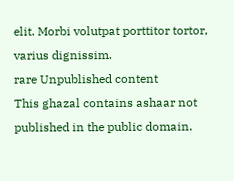elit. Morbi volutpat porttitor tortor, varius dignissim.
rare Unpublished content
This ghazal contains ashaar not published in the public domain.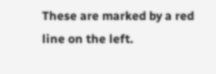These are marked by a red line on the left.